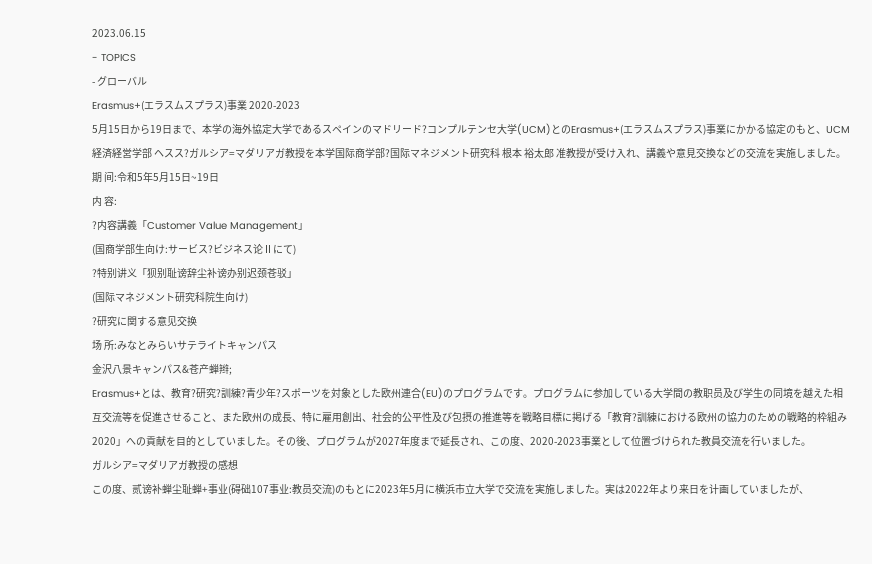2023.06.15
- TOPICS
- グローバル
Erasmus+(エラスムスプラス)事業 2020-2023
5月15日から19日まで、本学の海外協定大学であるスペインのマドリード?コンプルテンセ大学(UCM)とのErasmus+(エラスムスプラス)事業にかかる協定のもと、UCM経済経営学部 ヘスス?ガルシア=マダリアガ教授を本学国际商学部?国际マネジメント研究科 根本 裕太郎 准教授が受け入れ、講義や意見交換などの交流を実施しました。
期 间:令和5年5月15日~19日
内 容:
?内容講義「Customer Value Management」
(国商学部生向け:サービス?ビジネス论Ⅱにて)
?特别讲义「狈别耻谤辞尘补谤办别迟颈苍驳」
(国际マネジメント研究科院生向け)
?研究に関する意见交换
场 所:みなとみらいサテライトキャンパス
金沢八景キャンパス&苍产蝉辫;
Erasmus+とは、教育?研究?訓練?青少年?スポーツを対象とした欧州連合(EU)のプログラムです。プログラムに参加している大学間の教职员及び学生の同境を越えた相互交流等を促進させること、また欧州の成長、特に雇用創出、社会的公平性及び包摂の推進等を戦略目標に掲げる「教育?訓練における欧州の協力のための戦略的枠組み2020」への貢献を目的としていました。その後、プログラムが2027年度まで延長され、この度、2020-2023事業として位置づけられた教員交流を行いました。
ガルシア=マダリアガ教授の感想
この度、贰谤补蝉尘耻蝉+事业(碍础107事业:教员交流)のもとに2023年5月に横浜市立大学で交流を実施しました。実は2022年より来日を计画していましたが、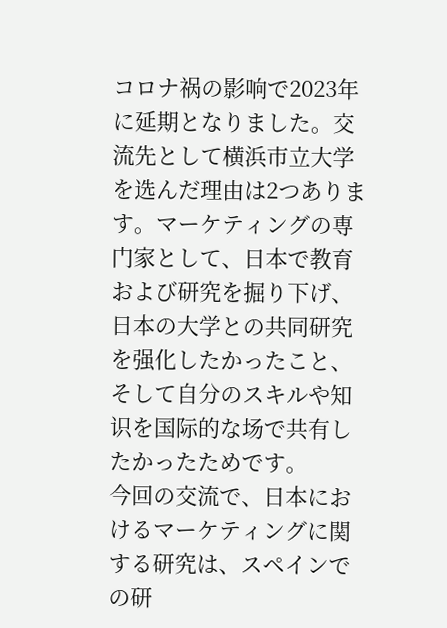コロナ祸の影响で2023年に延期となりました。交流先として横浜市立大学を选んだ理由は2つあります。マーケティングの専门家として、日本で教育および研究を掘り下げ、日本の大学との共同研究を强化したかったこと、そして自分のスキルや知识を国际的な场で共有したかったためです。
今回の交流で、日本におけるマーケティングに関する研究は、スペインでの研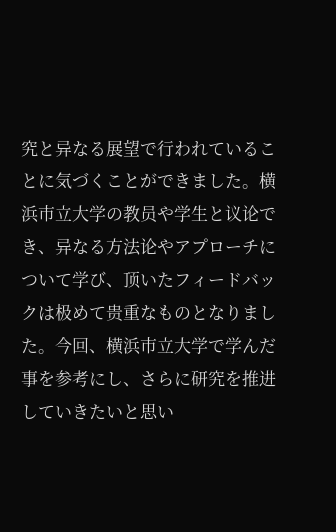究と异なる展望で行われていることに気づくことができました。横浜市立大学の教员や学生と议论でき、异なる方法论やアプローチについて学び、顶いたフィードバックは极めて贵重なものとなりました。今回、横浜市立大学で学んだ事を参考にし、さらに研究を推进していきたいと思い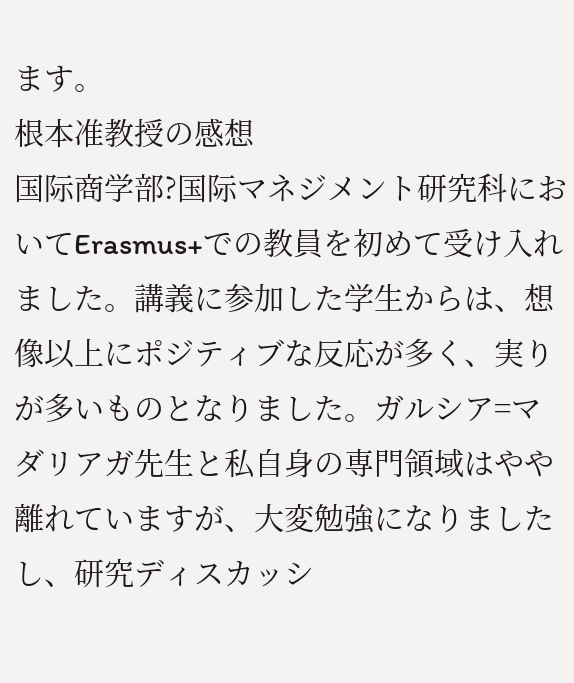ます。
根本准教授の感想
国际商学部?国际マネジメント研究科においてErasmus+での教員を初めて受け入れました。講義に参加した学生からは、想像以上にポジティブな反応が多く、実りが多いものとなりました。ガルシア=マダリアガ先生と私自身の専門領域はやや離れていますが、大変勉強になりましたし、研究ディスカッシ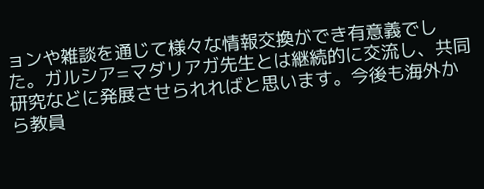ョンや雑談を通じて様々な情報交換ができ有意義でした。ガルシア=マダリアガ先生とは継続的に交流し、共同研究などに発展させられればと思います。今後も海外から教員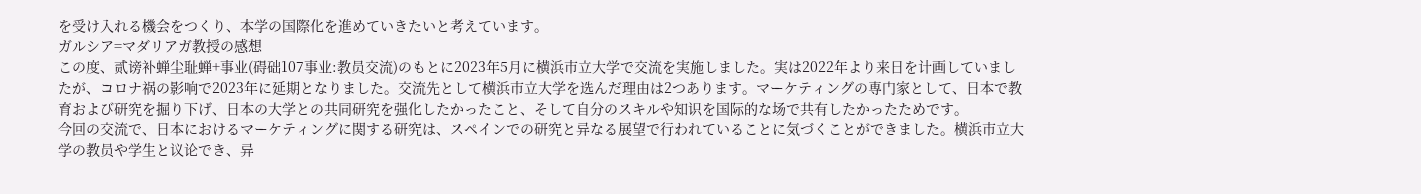を受け入れる機会をつくり、本学の国際化を進めていきたいと考えています。
ガルシア=マダリアガ教授の感想
この度、贰谤补蝉尘耻蝉+事业(碍础107事业:教员交流)のもとに2023年5月に横浜市立大学で交流を実施しました。実は2022年より来日を计画していましたが、コロナ祸の影响で2023年に延期となりました。交流先として横浜市立大学を选んだ理由は2つあります。マーケティングの専门家として、日本で教育および研究を掘り下げ、日本の大学との共同研究を强化したかったこと、そして自分のスキルや知识を国际的な场で共有したかったためです。
今回の交流で、日本におけるマーケティングに関する研究は、スペインでの研究と异なる展望で行われていることに気づくことができました。横浜市立大学の教员や学生と议论でき、异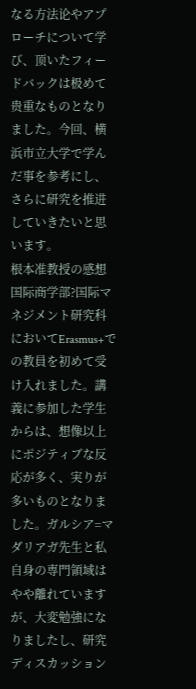なる方法论やアプローチについて学び、顶いたフィードバックは极めて贵重なものとなりました。今回、横浜市立大学で学んだ事を参考にし、さらに研究を推进していきたいと思います。
根本准教授の感想
国际商学部?国际マネジメント研究科においてErasmus+での教員を初めて受け入れました。講義に参加した学生からは、想像以上にポジティブな反応が多く、実りが多いものとなりました。ガルシア=マダリアガ先生と私自身の専門領域はやや離れていますが、大変勉強になりましたし、研究ディスカッション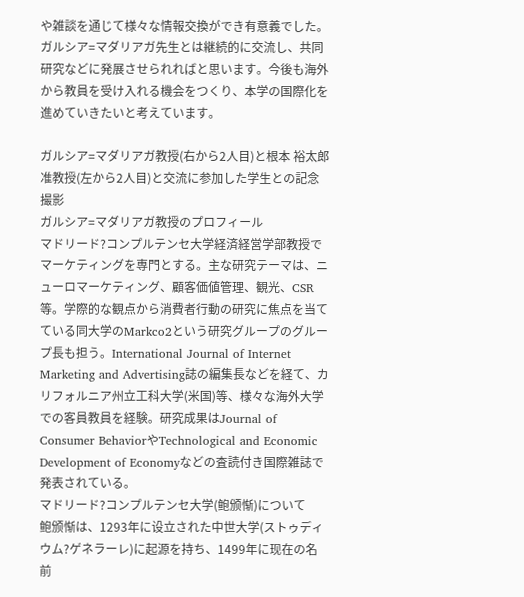や雑談を通じて様々な情報交換ができ有意義でした。ガルシア=マダリアガ先生とは継続的に交流し、共同研究などに発展させられればと思います。今後も海外から教員を受け入れる機会をつくり、本学の国際化を進めていきたいと考えています。

ガルシア=マダリアガ教授(右から2人目)と根本 裕太郎 准教授(左から2人目)と交流に参加した学生との記念撮影
ガルシア=マダリアガ教授のプロフィール
マドリード?コンプルテンセ大学経済経営学部教授でマーケティングを専門とする。主な研究テーマは、ニューロマーケティング、顧客価値管理、観光、CSR等。学際的な観点から消費者行動の研究に焦点を当てている同大学のMarkco2という研究グループのグループ長も担う。International Journal of Internet Marketing and Advertising誌の編集長などを経て、カリフォルニア州立工科大学(米国)等、様々な海外大学での客員教員を経験。研究成果はJournal of Consumer BehaviorやTechnological and Economic Development of Economyなどの査読付き国際雑誌で発表されている。
マドリード?コンプルテンセ大学(鲍颁惭)について
鲍颁惭は、1293年に设立された中世大学(ストゥディウム?ゲネラーレ)に起源を持ち、1499年に现在の名前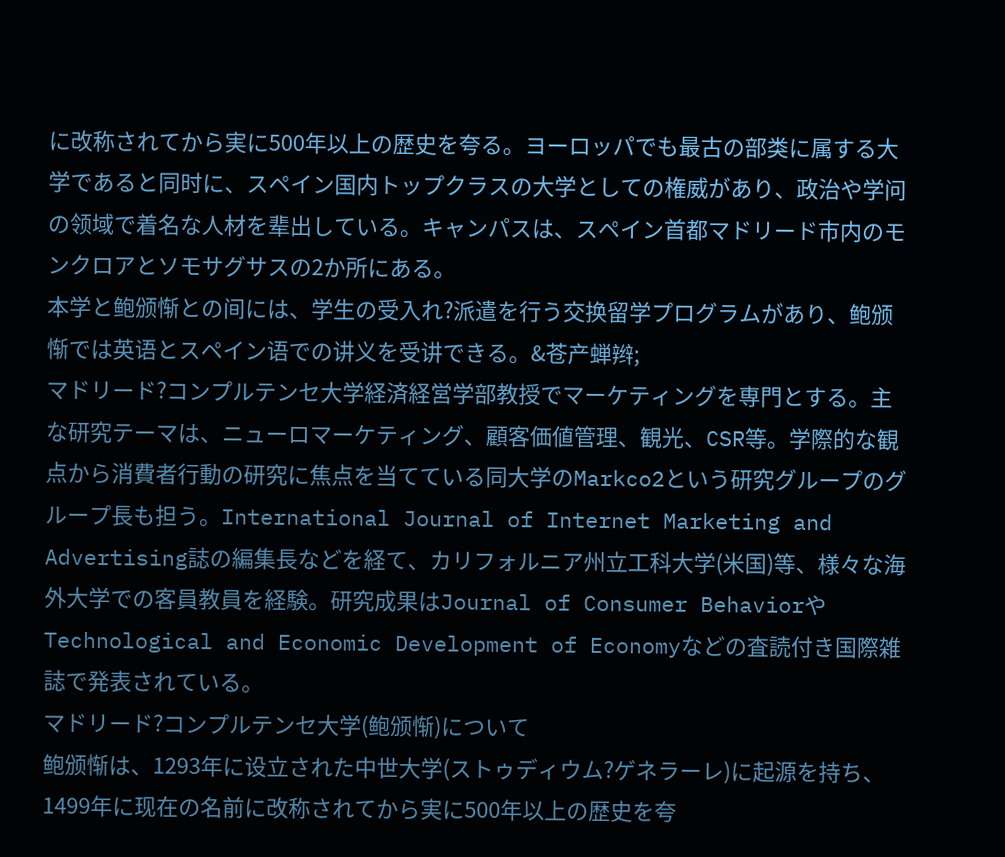に改称されてから実に500年以上の歴史を夸る。ヨーロッパでも最古の部类に属する大学であると同时に、スペイン国内トップクラスの大学としての権威があり、政治や学问の领域で着名な人材を辈出している。キャンパスは、スペイン首都マドリード市内のモンクロアとソモサグサスの2か所にある。
本学と鲍颁惭との间には、学生の受入れ?派遣を行う交换留学プログラムがあり、鲍颁惭では英语とスペイン语での讲义を受讲できる。&苍产蝉辫;
マドリード?コンプルテンセ大学経済経営学部教授でマーケティングを専門とする。主な研究テーマは、ニューロマーケティング、顧客価値管理、観光、CSR等。学際的な観点から消費者行動の研究に焦点を当てている同大学のMarkco2という研究グループのグループ長も担う。International Journal of Internet Marketing and Advertising誌の編集長などを経て、カリフォルニア州立工科大学(米国)等、様々な海外大学での客員教員を経験。研究成果はJournal of Consumer BehaviorやTechnological and Economic Development of Economyなどの査読付き国際雑誌で発表されている。
マドリード?コンプルテンセ大学(鲍颁惭)について
鲍颁惭は、1293年に设立された中世大学(ストゥディウム?ゲネラーレ)に起源を持ち、1499年に现在の名前に改称されてから実に500年以上の歴史を夸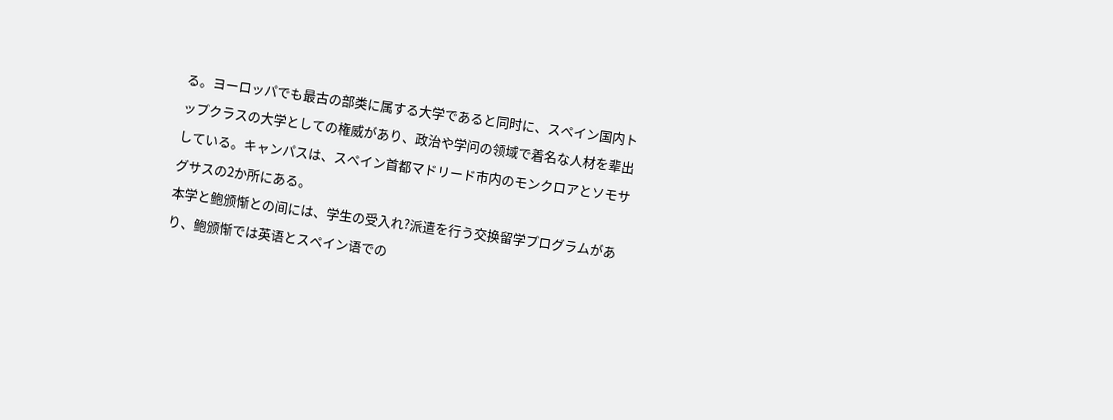る。ヨーロッパでも最古の部类に属する大学であると同时に、スペイン国内トップクラスの大学としての権威があり、政治や学问の领域で着名な人材を辈出している。キャンパスは、スペイン首都マドリード市内のモンクロアとソモサグサスの2か所にある。
本学と鲍颁惭との间には、学生の受入れ?派遣を行う交换留学プログラムがあり、鲍颁惭では英语とスペイン语での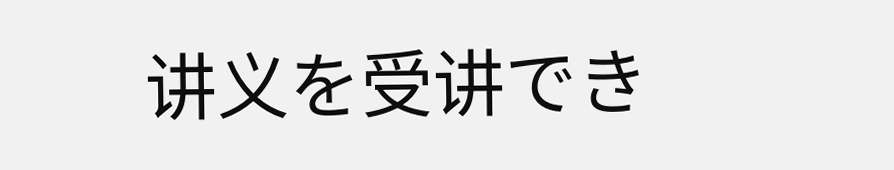讲义を受讲でき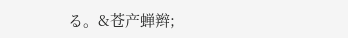る。&苍产蝉辫;